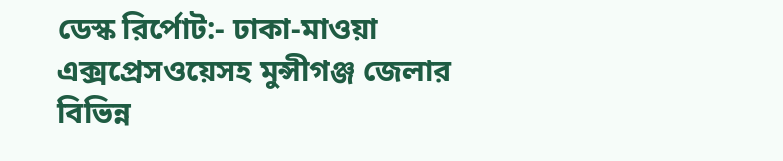ডেস্ক রির্পোট:- ঢাকা-মাওয়া এক্সপ্রেসওয়েসহ মুন্সীগঞ্জ জেলার বিভিন্ন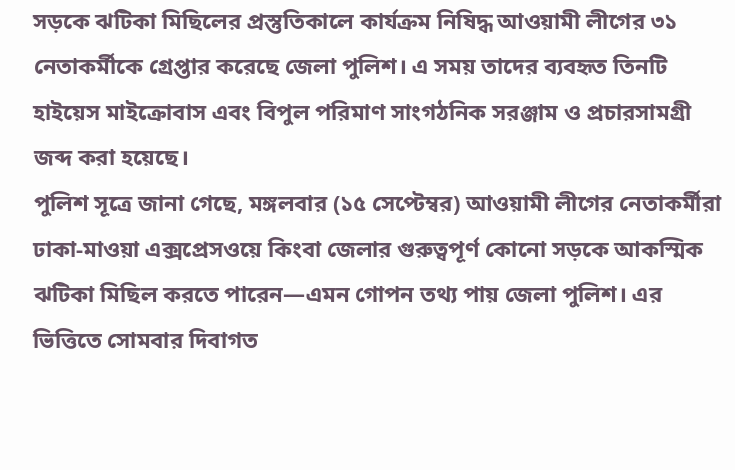সড়কে ঝটিকা মিছিলের প্রস্তুতিকালে কার্যক্রম নিষিদ্ধ আওয়ামী লীগের ৩১ নেতাকর্মীকে গ্রেপ্তার করেছে জেলা পুলিশ। এ সময় তাদের ব্যবহৃত তিনটি হাইয়েস মাইক্রোবাস এবং বিপুল পরিমাণ সাংগঠনিক সরঞ্জাম ও প্রচারসামগ্রী জব্দ করা হয়েছে।
পুলিশ সূত্রে জানা গেছে, মঙ্গলবার (১৫ সেপ্টেম্বর) আওয়ামী লীগের নেতাকর্মীরা ঢাকা-মাওয়া এক্সপ্রেসওয়ে কিংবা জেলার গুরুত্বপূর্ণ কোনো সড়কে আকস্মিক ঝটিকা মিছিল করতে পারেন—এমন গোপন তথ্য পায় জেলা পুলিশ। এর ভিত্তিতে সোমবার দিবাগত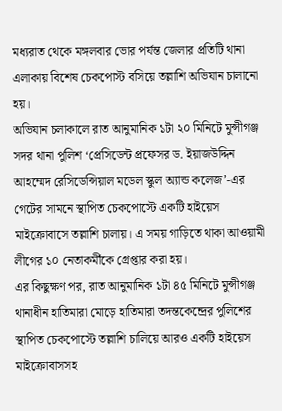মধ্যরাত থেকে মঙ্গলবার ভোর পর্যন্ত জেলার প্রতিটি থানা এলাকায় বিশেষ চেকপোস্ট বসিয়ে তল্লাশি অভিযান চালানো হয়।
অভিযান চলাকালে রাত আনুমানিক ১টা ২০ মিনিটে মুন্সীগঞ্জ সদর থানা পুলিশ ‘প্রেসিডেন্ট প্রফেসর ড. ইয়াজউদ্দিন আহম্মেদ রেসিডেন্সিয়াল মডেল স্কুল অ্যান্ড কলেজ’-এর গেটের সামনে স্থাপিত চেকপোস্টে একটি হাইয়েস মাইক্রোবাসে তল্লাশি চালায়। এ সময় গাড়িতে থাকা আওয়ামী লীগের ১০ নেতাকর্মীকে গ্রেপ্তার করা হয়।
এর কিছুক্ষণ পর, রাত আনুমানিক ১টা ৪৫ মিনিটে মুন্সীগঞ্জ থানাধীন হাতিমারা মোড়ে হাতিমারা তদন্তকেন্দ্রের পুলিশের স্থাপিত চেকপোস্টে তল্লাশি চালিয়ে আরও একটি হাইয়েস মাইক্রোবাসসহ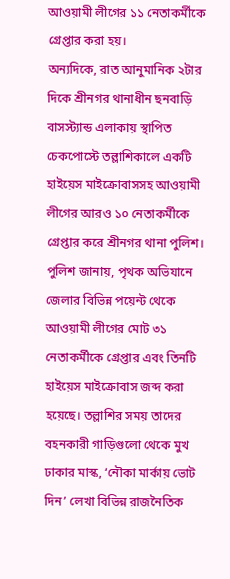আওয়ামী লীগের ১১ নেতাকর্মীকে গ্রেপ্তার করা হয়।
অন্যদিকে, রাত আনুমানিক ২টার দিকে শ্রীনগর থানাধীন ছনবাড়ি বাসস্ট্যান্ড এলাকায় স্থাপিত চেকপোস্টে তল্লাশিকালে একটি হাইয়েস মাইক্রোবাসসহ আওয়ামী লীগের আরও ১০ নেতাকর্মীকে গ্রেপ্তার করে শ্রীনগর থানা পুলিশ।
পুলিশ জানায়, পৃথক অভিযানে জেলার বিভিন্ন পয়েন্ট থেকে আওয়ামী লীগের মোট ৩১ নেতাকর্মীকে গ্রেপ্তার এবং তিনটি হাইয়েস মাইক্রোবাস জব্দ করা হয়েছে। তল্লাশির সময় তাদের বহনকারী গাড়িগুলো থেকে মুখ ঢাকার মাস্ক, ‘নৌকা মার্কায় ভোট দিন’ লেখা বিভিন্ন রাজনৈতিক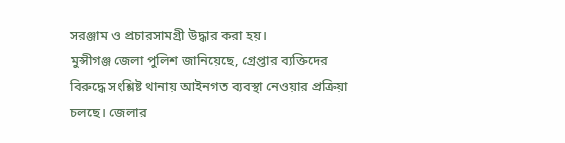সরঞ্জাম ও প্রচারসামগ্রী উদ্ধার করা হয়।
মুন্সীগঞ্জ জেলা পুলিশ জানিয়েছে, গ্রেপ্তার ব্যক্তিদের বিরুদ্ধে সংশ্লিষ্ট থানায় আইনগত ব্যবস্থা নেওয়ার প্রক্রিয়া চলছে। জেলার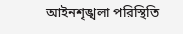আইনশৃঙ্খলা পরিস্থিতি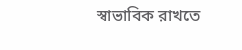স্বাভাবিক রাখতে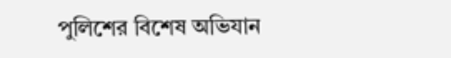পুলিশের বিশেষ অভিযান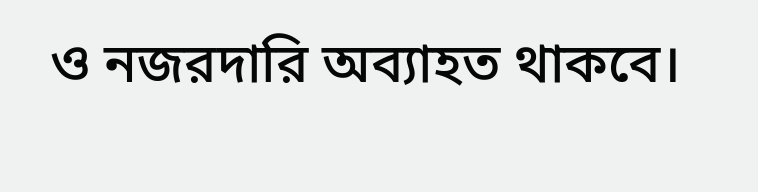ও নজরদারি অব্যাহত থাকবে।